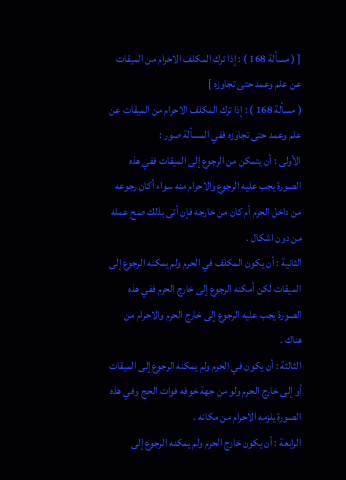[ ( مسألة 168 ) : إذا ترك المكلف الاحرام من الميقات عن علم وعمد حتى تجاوزه ]
( مسألة 168 ) : إذا ترك المكلف الاحرام من الميقات عن علم وعمد حتى تجاوزه ففي المسألة صور :
الأولى : أن يتمكن من الرجوع إلى الميقات ففي هذه الصورة يجب عليه الرجوع والاحرام منه سواء أكان رجوعه من داخل الحرم أم كان من خارجه فإن أتى بذلك صح عمله من دون اشكال .
الثانية : أن يكون المكلف في الحرم ولم يمكنه الرجوع إلى الميقات لكن أمكنه الرجوع إلى خارج الحرم ففي هذه الصورة يجب عليه الرجوع إلى خارج الحرم والاحرام من هناك .
الثالثة : أن يكون في الحرم ولم يمكنه الرجوع إلى الميقات أو إلى خارج الحرم ولو من جهة خوفه فوات الحج وفي هذه الصورة يلزمه الاحرام من مكانه .
الرابعة : أن يكون خارج الحرم ولم يمكنه الرجوع إلى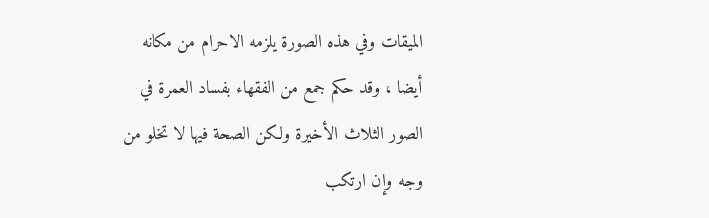الميقات وفي هذه الصورة يلزمه الاحرام من مكانه أيضا ، وقد حكم جمع من الفقهاء بفساد العمرة في الصور الثلاث الأخيرة ولكن الصحة فيها لا تخلو من وجه وإن ارتكب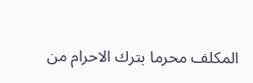المكلف محرما بترك الاحرام من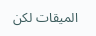الميقات لكن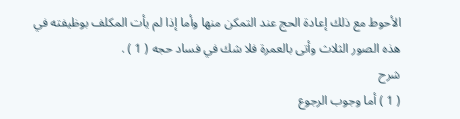الأحوط مع ذلك إعادة الحج عند التمكن منها وأما إذا لم يأت المكلف بوظيفته في هذه الصور الثلاث وأتى بالعمرة فلا شك في فساد حجه ( 1 ) .
شرح
( 1 ) أما وجوب الرجوع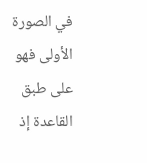في الصورة الأولى فهو على طبق القاعدة إذ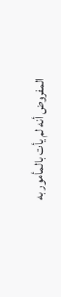المفروض أنه لم يأت بالمأمور به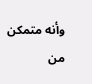وأنه متمكن من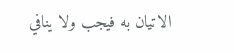الاتيان به فيجب ولا ينافي